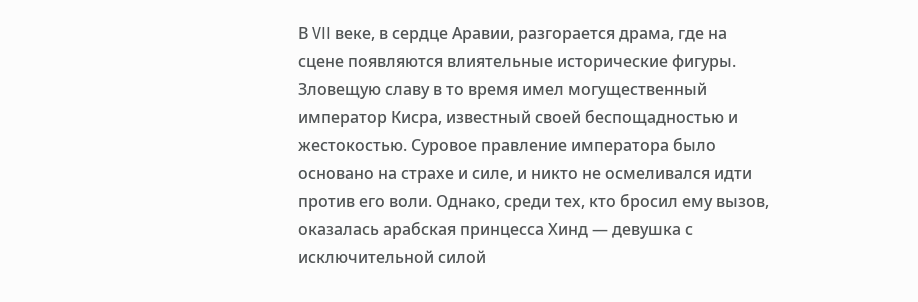В VII веке, в сердце Аравии, разгорается драма, где на сцене появляются влиятельные исторические фигуры. Зловещую славу в то время имел могущественный император Кисра, известный своей беспощадностью и жестокостью. Суровое правление императора было основано на страхе и силе, и никто не осмеливался идти против его воли. Однако, среди тех, кто бросил ему вызов, оказалась арабская принцесса Хинд — девушка с исключительной силой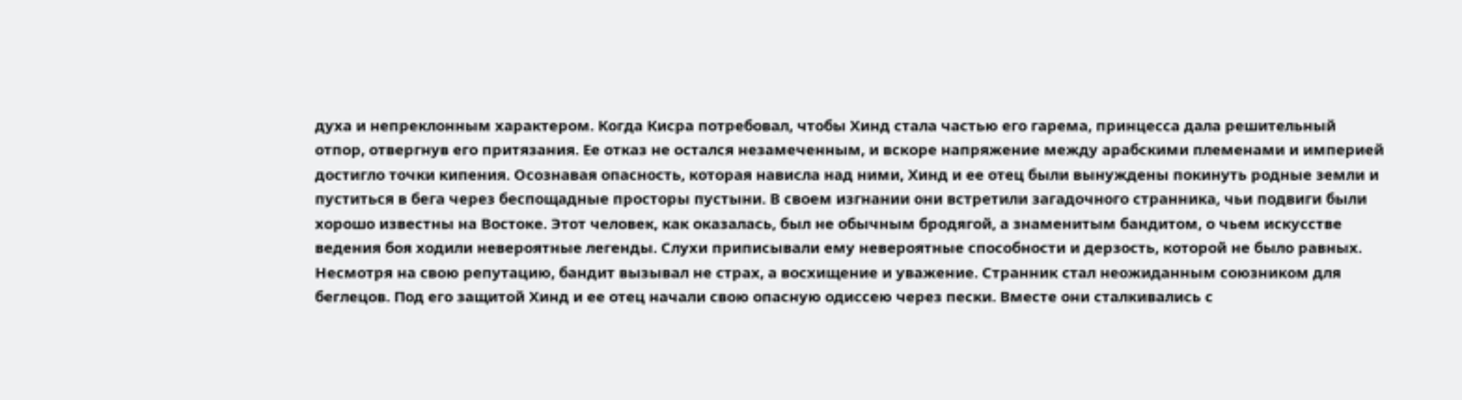духа и непреклонным характером. Когда Кисра потребовал, чтобы Хинд стала частью его гарема, принцесса дала решительный отпор, отвергнув его притязания. Ее отказ не остался незамеченным, и вскоре напряжение между арабскими племенами и империей достигло точки кипения. Осознавая опасность, которая нависла над ними, Хинд и ее отец были вынуждены покинуть родные земли и пуститься в бега через беспощадные просторы пустыни. В своем изгнании они встретили загадочного странника, чьи подвиги были хорошо известны на Востоке. Этот человек, как оказалась, был не обычным бродягой, а знаменитым бандитом, о чьем искусстве ведения боя ходили невероятные легенды. Слухи приписывали ему невероятные способности и дерзость, которой не было равных. Несмотря на свою репутацию, бандит вызывал не страх, а восхищение и уважение. Странник стал неожиданным союзником для беглецов. Под его защитой Хинд и ее отец начали свою опасную одиссею через пески. Вместе они сталкивались с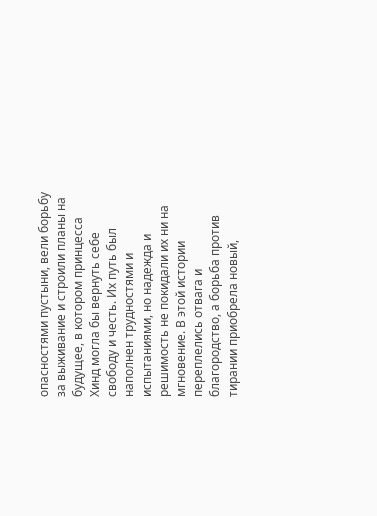опасностями пустыни, вели борьбу за выживание и строили планы на будущее, в котором принцесса Хинд могла бы вернуть себе свободу и честь. Их путь был наполнен трудностями и испытаниями, но надежда и решимость не покидали их ни на мгновение. В этой истории переплелись отвага и благородство, а борьба против тирании приобрела новый,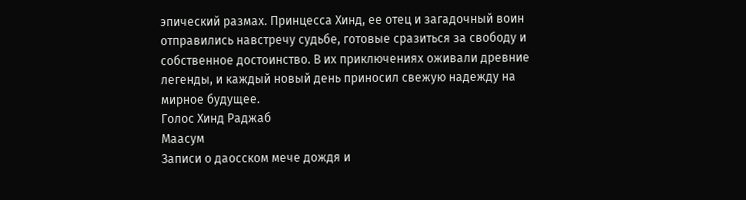эпический размах. Принцесса Хинд, ее отец и загадочный воин отправились навстречу судьбе, готовые сразиться за свободу и собственное достоинство. В их приключениях оживали древние легенды, и каждый новый день приносил свежую надежду на мирное будущее.
Голос Хинд Раджаб
Маасум
Записи о даосском мече дождя и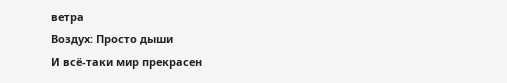ветра
Воздух: Просто дыши
И всё-таки мир прекрасен